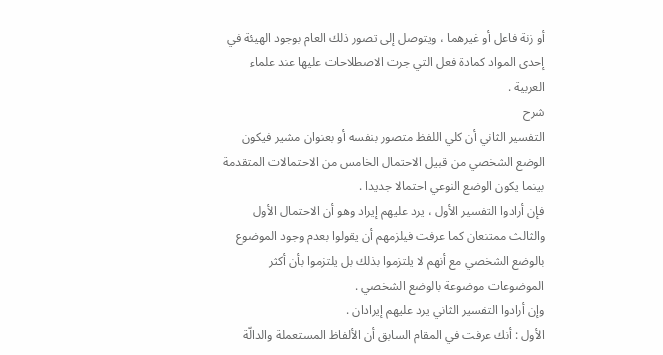أو زنة فاعل أو غيرهما ، ويتوصل إلى تصور ذلك العام بوجود الهيئة في إحدى المواد كمادة فعل التي جرت الاصطلاحات عليها عند علماء العربية .
شرح
التفسير الثاني أن كلي اللفظ متصور بنفسه أو بعنوان مشير فيكون الوضع الشخصي من قبيل الاحتمال الخامس من الاحتمالات المتقدمة بينما يكون الوضع النوعي احتمالا جديدا .
فإن أرادوا التفسير الأول ، يرد عليهم إيراد وهو أن الاحتمال الأول والثالث ممتنعان كما عرفت فيلزمهم أن يقولوا بعدم وجود الموضوع بالوضع الشخصي مع أنهم لا يلتزموا بذلك بل يلتزموا بأن أكثر الموضوعات موضوعة بالوضع الشخصي .
وإن أرادوا التفسير الثاني يرد عليهم إيرادان .
الأول : أنك عرفت في المقام السابق أن الألفاظ المستعملة والدالّة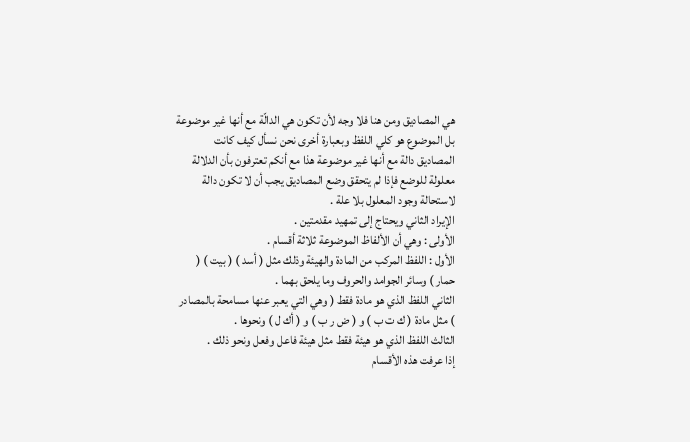هي المصاديق ومن هنا فلا وجه لأن تكون هي الدالّة مع أنها غير موضوعة بل الموضوع هو كلي اللفظ وبعبارة أخرى نحن نسأل كيف كانت المصاديق دالة مع أنها غير موضوعة هذا مع أنكم تعترفون بأن الدلالة معلولة للوضع فإذا لم يتحقق وضع المصاديق يجب أن لا تكون دالة لاستحالة وجود المعلول بلا علة .
الإيراد الثاني ويحتاج إلى تمهيد مقدمتين .
الأولى : وهي أن الألفاظ الموضوعة ثلاثة أقسام .
الأول : اللفظ المركب من المادة والهيئة وذلك مثل ( أسد ) ( بيت ) ( حمار ) وسائر الجوامد والحروف وما يلحق بهما .
الثاني اللفظ الذي هو مادة فقط ( وهي التي يعبر عنها مسامحة بالمصادر ) مثل مادة ( ك ت ب ) و ( ض ر ب ) و ( أك ل ) ونحوها .
الثالث اللفظ الذي هو هيئة فقط مثل هيئة فاعل وفعل ونحو ذلك .
إذا عرفت هذه الأقسام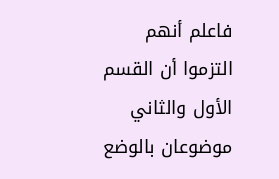فاعلم أنهم التزموا أن القسم الأول والثاني موضوعان بالوضع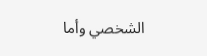الشخصي وأما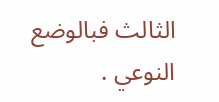الثالث فبالوضع النوعي .